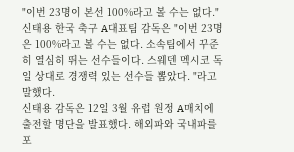"이번 23명이 본선 100%라고 볼 수는 없다."
신태용 한국 축구 A대표팀 감독은 "이번 23명은 100%라고 볼 수는 없다. 소속팀에서 꾸준히 열심히 뛰는 선수들이다. 스웨덴 멕시코 독일 상대로 경쟁력 있는 선수들 뽑았다. "라고 말했다.
신태용 감독은 12일 3월 유럽 원정 A매치에 출전할 명단을 발표했다. 해외파와 국내파를 포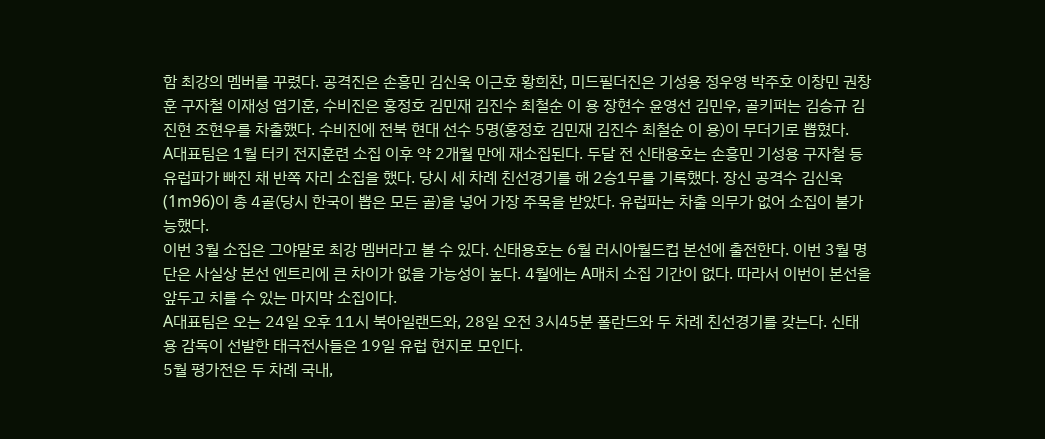함 최강의 멤버를 꾸렸다. 공격진은 손흥민 김신욱 이근호 황희찬, 미드필더진은 기성용 정우영 박주호 이창민 권창훈 구자철 이재성 염기훈, 수비진은 홍정호 김민재 김진수 최철순 이 용 장현수 윤영선 김민우, 골키퍼는 김승규 김진현 조현우를 차출했다. 수비진에 전북 현대 선수 5명(홍정호 김민재 김진수 최철순 이 용)이 무더기로 뽑혔다.
A대표팀은 1월 터키 전지훈련 소집 이후 약 2개월 만에 재소집된다. 두달 전 신태용호는 손흥민 기성용 구자철 등 유럽파가 빠진 채 반쪽 자리 소집을 했다. 당시 세 차례 친선경기를 해 2승1무를 기록했다. 장신 공격수 김신욱(1m96)이 총 4골(당시 한국이 뽑은 모든 골)을 넣어 가장 주목을 받았다. 유럽파는 차출 의무가 없어 소집이 불가능했다.
이번 3월 소집은 그야말로 최강 멤버라고 볼 수 있다. 신태용호는 6월 러시아월드컵 본선에 출전한다. 이번 3월 명단은 사실상 본선 엔트리에 큰 차이가 없을 가능성이 높다. 4월에는 A매치 소집 기간이 없다. 따라서 이번이 본선을 앞두고 치를 수 있는 마지막 소집이다.
A대표팀은 오는 24일 오후 11시 북아일랜드와, 28일 오전 3시45분 폴란드와 두 차례 친선경기를 갖는다. 신태용 감독이 선발한 태극전사들은 19일 유럽 현지로 모인다.
5월 평가전은 두 차례 국내,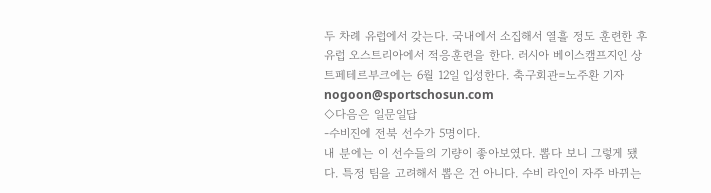두 차례 유럽에서 갖는다. 국내에서 소집해서 열흘 정도 훈련한 후 유럽 오스트리아에서 적응훈련을 한다. 러시아 베이스캠프지인 상트페테르부크에는 6월 12일 입성한다. 축구회관=노주환 기자 nogoon@sportschosun.com
◇다음은 일문일답
-수비진에 전북 선수가 5명이다.
내 분에는 이 선수들의 기량이 좋아보였다. 뽑다 보니 그렇게 됐다. 특정 팀을 고려해서 뽑은 건 아니다. 수비 라인이 자주 바뀌는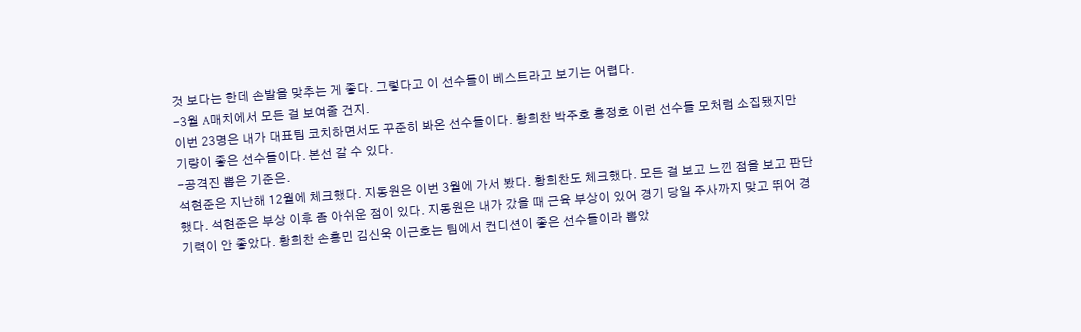것 보다는 한데 손발을 맞추는 게 좋다. 그렇다고 이 선수들이 베스트라고 보기는 어렵다.
-3월 A매치에서 모든 걸 보여줄 건지.
이번 23명은 내가 대표팀 코치하면서도 꾸준히 봐온 선수들이다. 황희찬 박주호 홍정호 이런 선수들 모처럼 소집됐지만 기량이 좋은 선수들이다. 본선 갈 수 있다.
-공격진 뽑은 기준은.
석현준은 지난해 12월에 체크했다. 지동원은 이번 3월에 가서 봤다. 황희찬도 체크했다. 모든 걸 보고 느낀 점을 보고 판단했다. 석현준은 부상 이후 좀 아쉬운 점이 있다. 지동원은 내가 갔을 때 근육 부상이 있어 경기 당일 주사까지 맞고 뛰어 경기력이 안 좋았다. 황희찬 손흥민 김신욱 이근호는 팀에서 컨디션이 좋은 선수들이라 뽑았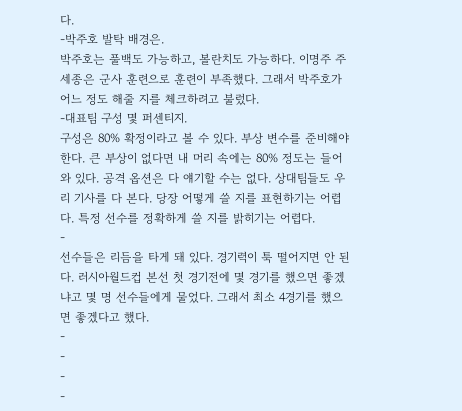다.
-박주호 발탁 배경은.
박주호는 풀백도 가능하고, 볼란치도 가능하다. 이명주 주세종은 군사 훈련으로 훈련이 부족했다. 그래서 박주호가 어느 정도 해줄 지를 체크하려고 불렀다.
-대표팀 구성 몇 퍼센티지.
구성은 80% 확정이라고 볼 수 있다. 부상 변수를 준비해야 한다. 큰 부상이 없다면 내 머리 속에는 80% 정도는 들어와 있다. 공격 옵션은 다 얘기할 수는 없다. 상대팀들도 우리 기사를 다 본다. 당장 어떻게 쓸 지를 표현하기는 어렵다. 특정 선수를 정확하게 쓸 지를 밝히기는 어렵다.
-
선수들은 리듬을 타게 돼 있다. 경기력이 툭 떨어지면 안 된다. 러시아월드컵 본선 첫 경기전에 몇 경기를 했으면 좋겠냐고 몇 명 선수들에게 물었다. 그래서 최소 4경기를 했으면 좋겠다고 했다.
-
-
-
-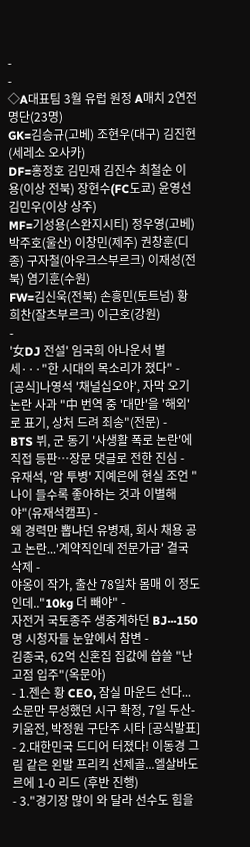-
-
◇A대표팀 3월 유럽 원정 A매치 2연전 명단(23명)
GK=김승규(고베) 조현우(대구) 김진현(세레소 오사카)
DF=홍정호 김민재 김진수 최철순 이 용(이상 전북) 장현수(FC도쿄) 윤영선 김민우(이상 상주)
MF=기성용(스완지시티) 정우영(고베) 박주호(울산) 이창민(제주) 권창훈(디종) 구자철(아우크스부르크) 이재성(전북) 염기훈(수원)
FW=김신욱(전북) 손흥민(토트넘) 황희찬(잘츠부르크) 이근호(강원)
-
'女DJ 전설' 임국희 아나운서 별세···"한 시대의 목소리가 졌다" -
[공식]나영석 '채널십오야', 자막 오기 논란 사과 "中 번역 중 '대만'을 '해외'로 표기, 상처 드려 죄송"(전문) -
BTS 뷔, 군 동기 '사생활 폭로 논란'에 직접 등판…장문 댓글로 전한 진심 -
유재석, '암 투병' 지예은에 현실 조언 "나이 들수록 좋아하는 것과 이별해야"(유재석캠프) -
왜 경력만 뽑냐던 유병재, 회사 채용 공고 논란...'계약직인데 전문가급' 결국 삭제 -
야옹이 작가, 출산 78일차 몸매 이 정도인데.."10kg 더 빼야" -
자전거 국토종주 생중계하던 BJ···150명 시청자들 눈앞에서 참변 -
김종국, 62억 신혼집 집값에 씁쓸 "난 고점 입주"(옥문아)
- 1.젠슨 황 CEO, 잠실 마운드 선다...소문만 무성했던 시구 확정, 7일 두산-키움전, 박정원 구단주 시타 [공식발표]
- 2.대한민국 드디어 터졌다! 이동경 그림 같은 왼발 프리킥 선제골...엘살바도르에 1-0 리드 (후반 진행)
- 3."경기장 많이 와 달라 선수도 힘을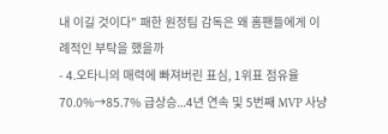내 이길 것이다" 패한 원정팀 감독은 왜 홈팬들에게 이례적인 부탁을 했을까
- 4.오타니의 매력에 빠져버린 표심, 1위표 점유율 70.0%→85.7% 급상승...4년 연속 및 5번째 MVP 사냥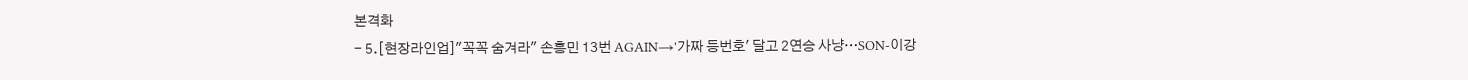본격화
- 5.[현장라인업]"꼭꼭 숨겨라" 손흥민 13번 AGAIN→'가짜 등번호' 달고 2연승 사냥…SON-이강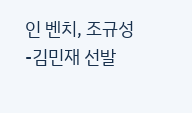인 벤치, 조규성-김민재 선발